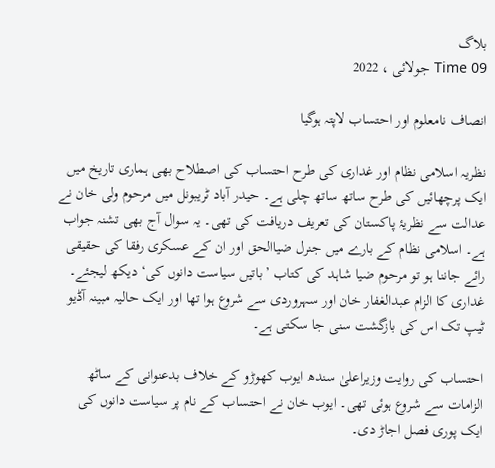بلاگ
Time 09 جولائی ، 2022

انصاف نامعلوم اور احتساب لاپتہ ہوگیا

نظریہ اسلامی نظام اور غداری کی طرح احتساب کی اصطلاح بھی ہماری تاریخ میں ایک پرچھائیں کی طرح ساتھ ساتھ چلی ہے۔ حیدر آباد ٹریبونل میں مرحوم ولی خان نے عدالت سے نظریۂ پاکستان کی تعریف دریافت کی تھی۔ یہ سوال آج بھی تشنہ جواب ہے۔ اسلامی نظام کے بارے میں جنرل ضیاالحق اور ان کے عسکری رفقا کی حقیقی رائے جاننا ہو تو مرحوم ضیا شاہد کی کتاب ’باتیں سیاست دانوں کی‘ دیکھ لیجئے۔ غداری کا الزام عبدالغفار خان اور سہروردی سے شروع ہوا تھا اور ایک حالیہ مبینہ آڈیو ٹیپ تک اس کی بازگشت سنی جا سکتی ہے۔

احتساب کی روایت وزیراعلیٰ سندھ ایوب کھوڑو کے خلاف بدعنوانی کے ساٹھ الزامات سے شروع ہوئی تھی۔ ایوب خان نے احتساب کے نام پر سیاست دانوں کی ایک پوری فصل اجاڑ دی۔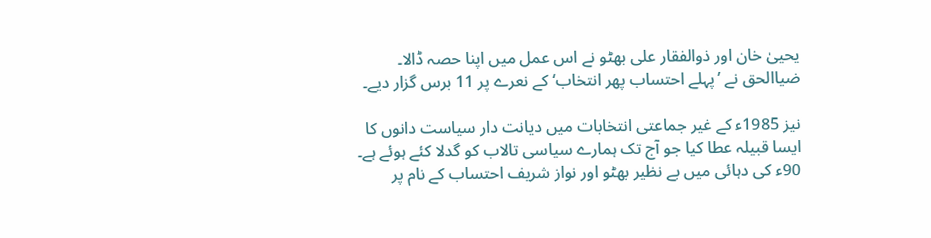یحییٰ خان اور ذوالفقار علی بھٹو نے اس عمل میں اپنا حصہ ڈالا۔ ضیاالحق نے ’پہلے احتساب پھر انتخاب‘ کے نعرے پر 11 برس گزار دیے۔

نیز 1985ء کے غیر جماعتی انتخابات میں دیانت دار سیاست دانوں کا ایسا قبیلہ عطا کیا جو آج تک ہمارے سیاسی تالاب کو گدلا کئے ہوئے ہے۔ 90ء کی دہائی میں بے نظیر بھٹو اور نواز شریف احتساب کے نام پر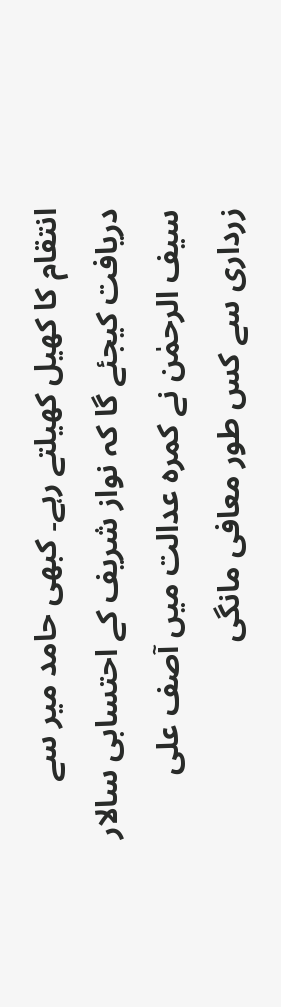انتقام کا کھیل کھیلتے رہے۔ کبھی حامد میر سے دریافت کیجئے گا کہ نواز شریف کے احتسابی سالار سیف الرحمٰن نے کمرہ عدالت میں آصف علی زرداری سے کس طور معافی مانگی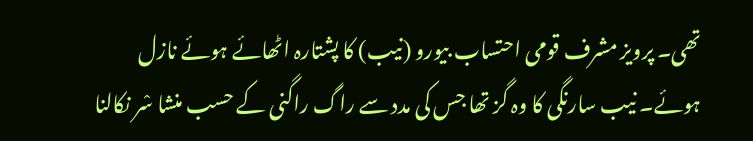تھی۔ پرویز مشرف قومی احتساب بیورو (نیب) کا پشتارہ اٹھائے ہوئے نازل ہوئے۔ نیب سارنگی کا وہ گز تھا جس کی مدد سے راگ راگنی کے حسب منشا سْر نکالنا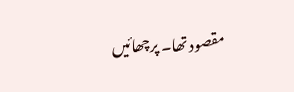مقصود تھا۔ پرچھائیں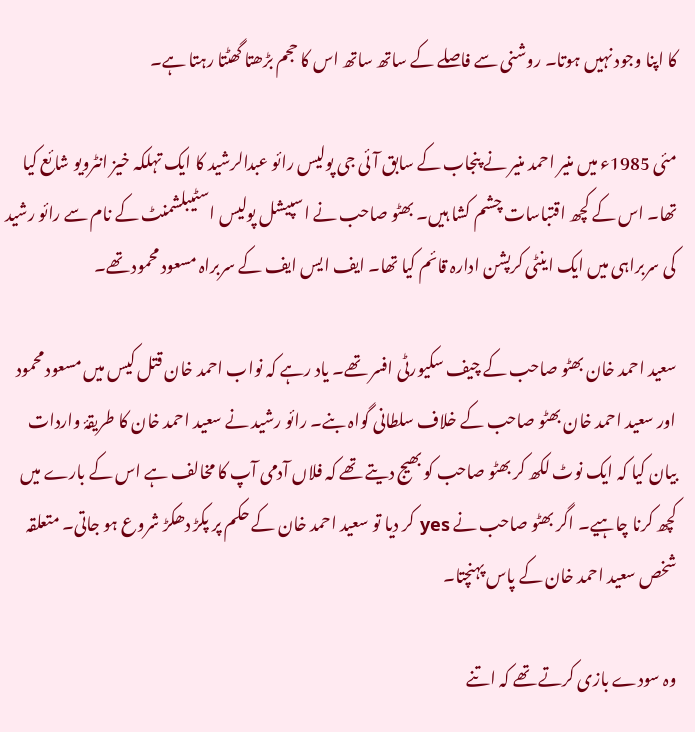کا اپنا وجود نہیں ہوتا۔ روشنی سے فاصلے کے ساتھ ساتھ اس کا حجم بڑھتا گھٹتا رہتا ہے۔

مئی 1985ء میں منیر احمد منیر نے پنجاب کے سابق آئی جی پولیس رائو عبدالرشید کا ایک تہلکہ خیز انٹرویو شائع کیا تھا۔ اس کے کچھ اقتباسات چشم کشا ہیں۔ بھٹو صاحب نے اسپیشل پولیس اسٹیبلشمنٹ کے نام سے رائو رشید کی سربراہی میں ایک اینٹی کرپشن ادارہ قائم کیا تھا۔ ایف ایس ایف کے سربراہ مسعود محمود تھے۔

سعید احمد خان بھٹو صاحب کے چیف سکیورٹی افسر تھے۔ یاد رہے کہ نواب احمد خان قتل کیس میں مسعود محمود اور سعید احمد خان بھٹو صاحب کے خلاف سلطانی گواہ بنے۔ رائو رشید نے سعید احمد خان کا طریقۂ واردات بیان کیا کہ ایک نوٹ لکھ کر بھٹو صاحب کو بھیج دیتے تھے کہ فلاں آدمی آپ کا مخالف ہے اس کے بارے میں کچھ کرنا چاہیے۔ اگر بھٹو صاحب نے yes کر دیا تو سعید احمد خان کے حکم پر پکڑ دھکڑ شروع ہو جاتی۔ متعلقہ شخص سعید احمد خان کے پاس پہنچتا۔

وہ سودے بازی کرتے تھے کہ اتنے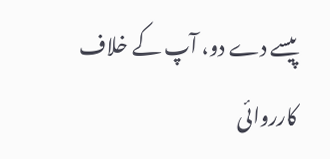پیسے دے دو، آپ کے خلاف کارروائی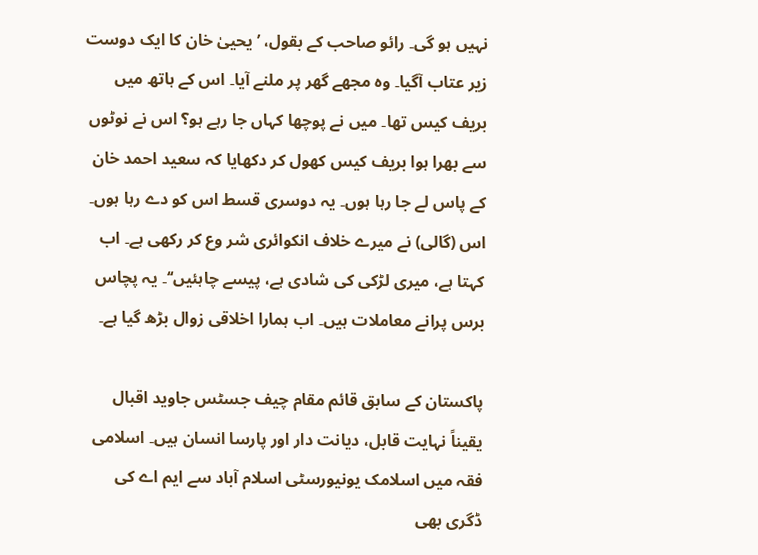نہیں ہو گی۔ رائو صاحب کے بقول، ’یحییٰ خان کا ایک دوست زیر عتاب آگیا۔ وہ مجھے گھر پر ملنے آیا۔ اس کے ہاتھ میں بریف کیس تھا۔ میں نے پوچھا کہاں جا رہے ہو؟ اس نے نوٹوں سے بھرا ہوا بریف کیس کھول کر دکھایا کہ سعید احمد خان کے پاس لے جا رہا ہوں۔ یہ دوسری قسط اس کو دے رہا ہوں۔ اس (گالی) نے میرے خلاف انکوائری شر وع کر رکھی ہے۔ اب کہتا ہے، میری لڑکی کی شادی ہے، پیسے چاہئیں‘‘۔ یہ پچاس برس پرانے معاملات ہیں۔ اب ہمارا اخلاقی زوال بڑھ گیا ہے۔

پاکستان کے سابق قائم مقام چیف جسٹس جاوید اقبال یقیناً نہایت قابل، دیانت دار اور پارسا انسان ہیں۔ اسلامی فقہ میں اسلامک یونیورسٹی اسلام آباد سے ایم اے کی ڈگری بھی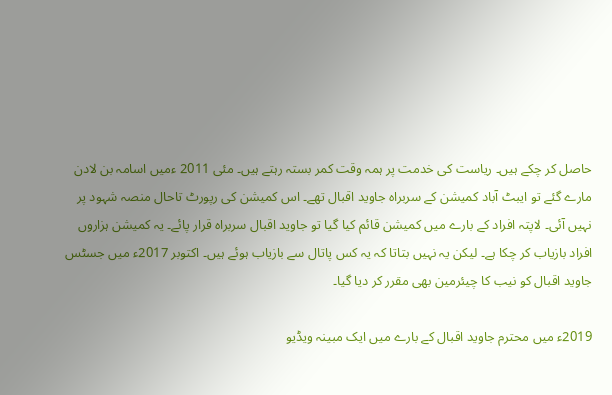حاصل کر چکے ہیں۔ ریاست کی خدمت پر ہمہ وقت کمر بستہ رہتے ہیں۔ مئی 2011 ءمیں اسامہ بن لادن مارے گئے تو ایبٹ آباد کمیشن کے سربراہ جاوید اقبال تھے۔ اس کمیشن کی رپورٹ تاحال منصہ شہود پر نہیں آئی۔ لاپتہ افراد کے بارے میں کمیشن قائم کیا گیا تو جاوید اقبال سربراہ قرار پائے۔ یہ کمیشن ہزاروں افراد بازیاب کر چکا ہے۔ لیکن یہ نہیں بتاتا کہ یہ کس پاتال سے بازیاب ہوئے ہیں۔ اکتوبر 2017ء میں جسٹس جاوید اقبال کو نیب کا چیئرمین بھی مقرر کر دیا گیا۔

2019ء میں محترم جاوید اقبال کے بارے میں ایک مبینہ ویڈیو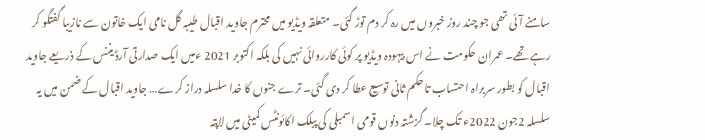سامنے آئی تھی جو چند روز خبروں میں رہ کر دم توڑ گئی۔ متعلقہ ویڈیو میں محترم جاوید اقبال طیبہ گل نامی ایک خاتون سے نازیبا گفتگو کر رہے تھے۔ عمران حکومت نے اس بیہودہ ویڈیو پر کوئی کارروائی نہیں کی بلکہ اکتوبر 2021 ءمیں ایک صدارتی آرڈیننس کے ذریعے جاوید اقبال کو بطور سربراہ احتساب تاحکم ثانی توسیع عطا کر دی گئی۔ ترے جنوں کا خدا سلسلہ دراز کرے… جاوید اقبال کے ضمن میں یہ سلسلہ 2جون 2022ء تک چلا۔ گزشتہ دنوں قومی اسمبلی کی پبلک اکائونٹس کمیٹی میں لاپتہ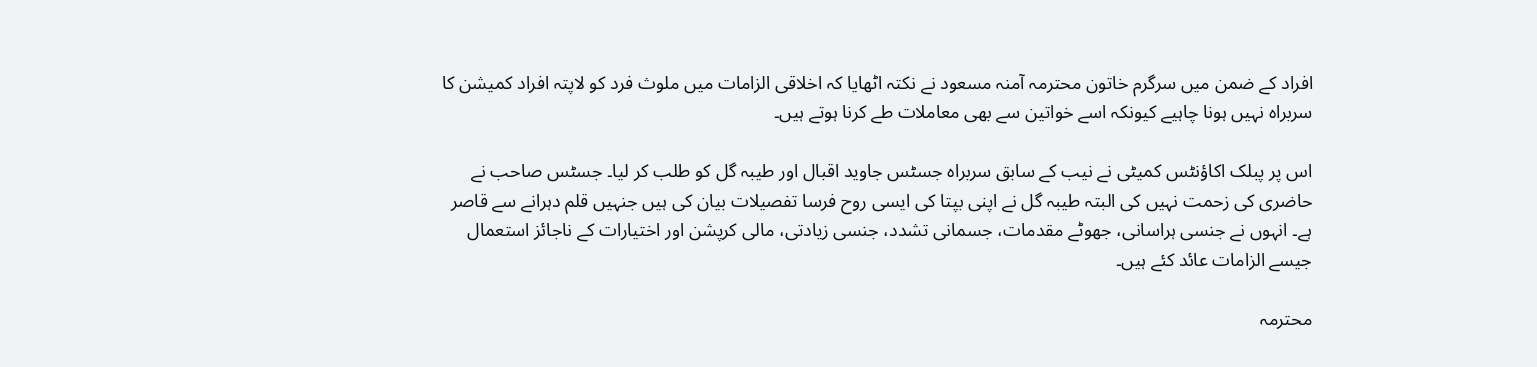افراد کے ضمن میں سرگرم خاتون محترمہ آمنہ مسعود نے نکتہ اٹھایا کہ اخلاقی الزامات میں ملوث فرد کو لاپتہ افراد کمیشن کا سربراہ نہیں ہونا چاہیے کیونکہ اسے خواتین سے بھی معاملات طے کرنا ہوتے ہیں۔

اس پر پبلک اکاؤنٹس کمیٹی نے نیب کے سابق سربراہ جسٹس جاوید اقبال اور طیبہ گل کو طلب کر لیا۔ جسٹس صاحب نے حاضری کی زحمت نہیں کی البتہ طیبہ گل نے اپنی بپتا کی ایسی روح فرسا تفصیلات بیان کی ہیں جنہیں قلم دہرانے سے قاصر ہے۔ انہوں نے جنسی ہراسانی، جھوٹے مقدمات، جسمانی تشدد، جنسی زیادتی، مالی کرپشن اور اختیارات کے ناجائز استعمال جیسے الزامات عائد کئے ہیں۔

محترمہ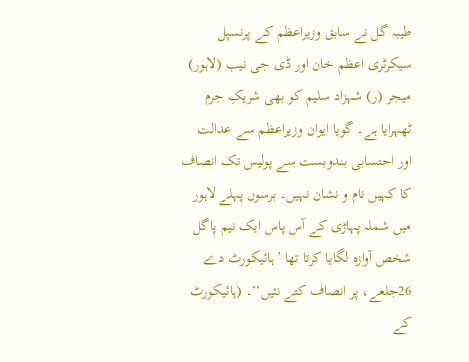طیبہ گل نے سابق وزیراعظم کے پرنسپل سیکرٹری اعظم خان اور ڈی جی نیب (لاہور) میجر (ر) شہزاد سلیم کو بھی شریکِ جرم ٹھہرایا ہے۔ گویا ایوان وزیراعظم سے عدالت اور احتسابی بندوبست سے پولیس تک انصاف کا کہیں نام و نشان نہیں۔ برسوں پہلے لاہور میں شملہ پہاڑی کے آس پاس ایک نیم پاگل شخص آوازہ لگایا کرتا تھا ’ہائیکورٹ دے 26جلعے، پر انصاف کتے نئیں‘‘۔ (ہائیکورٹ کے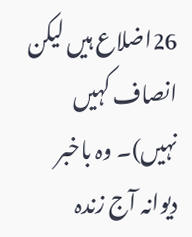26اضلاع ہیں لیکن انصاف کہیں نہیں)۔ وہ باخبر دیوانہ آج زندہ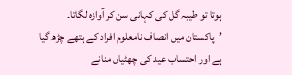ہوتا تو طیبہ گل کی کہانی سن کر آوازہ لگاتا۔ ’پاکستان میں انصاف نامعلوم افراد کے ہتھے چڑھ گیا ہے اور احتساب عید کی چھٹیاں منانے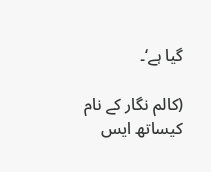گیا ہے‘۔

(کالم نگار کے نام کیساتھ ایس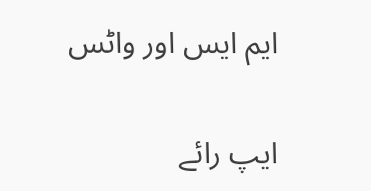ایم ایس اور واٹس

ایپ رائے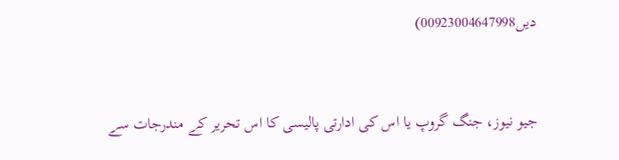دیں00923004647998)


جیو نیوز، جنگ گروپ یا اس کی ادارتی پالیسی کا اس تحریر کے مندرجات سے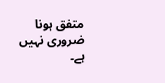متفق ہونا ضروری نہیں ہے۔